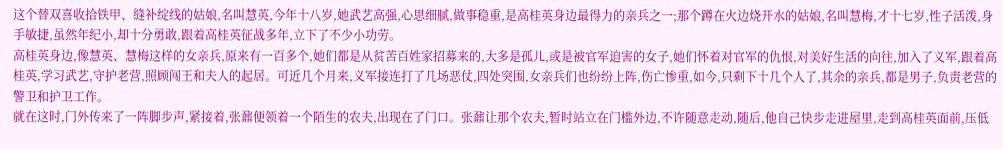这个替双喜收拾铁甲、缝补绽线的姑娘,名叫慧英,今年十八岁,她武艺高强,心思细腻,做事稳重,是高桂英身边最得力的亲兵之一;那个蹲在火边烧开水的姑娘,名叫慧梅,才十七岁,性子活泼,身手敏捷,虽然年纪小,却十分勇敢,跟着高桂英征战多年,立下了不少小功劳。
高桂英身边,像慧英、慧梅这样的女亲兵,原来有一百多个,她们都是从贫苦百姓家招募来的,大多是孤儿,或是被官军迫害的女子,她们怀着对官军的仇恨,对美好生活的向往,加入了义军,跟着高桂英,学习武艺,守护老营,照顾闯王和夫人的起居。可近几个月来,义军接连打了几场恶仗,四处突围,女亲兵们也纷纷上阵,伤亡惨重,如今,只剩下十几个人了,其余的亲兵,都是男子,负责老营的警卫和护卫工作。
就在这时,门外传来了一阵脚步声,紧接着,张鼐便领着一个陌生的农夫,出现在了门口。张鼐让那个农夫,暂时站立在门槛外边,不许随意走动,随后,他自己快步走进屋里,走到高桂英面前,压低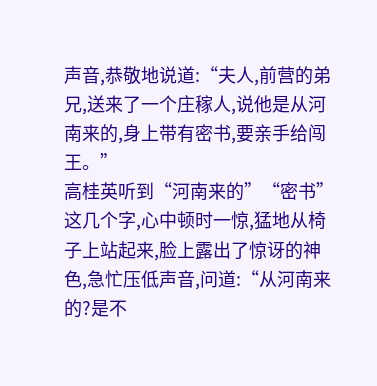声音,恭敬地说道:“夫人,前营的弟兄,送来了一个庄稼人,说他是从河南来的,身上带有密书,要亲手给闯王。”
高桂英听到“河南来的”“密书”这几个字,心中顿时一惊,猛地从椅子上站起来,脸上露出了惊讶的神色,急忙压低声音,问道:“从河南来的?是不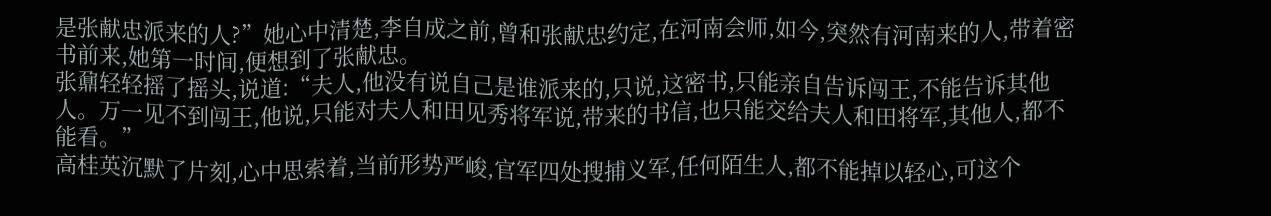是张献忠派来的人?”她心中清楚,李自成之前,曾和张献忠约定,在河南会师,如今,突然有河南来的人,带着密书前来,她第一时间,便想到了张献忠。
张鼐轻轻摇了摇头,说道:“夫人,他没有说自己是谁派来的,只说,这密书,只能亲自告诉闯王,不能告诉其他人。万一见不到闯王,他说,只能对夫人和田见秀将军说,带来的书信,也只能交给夫人和田将军,其他人,都不能看。”
高桂英沉默了片刻,心中思索着,当前形势严峻,官军四处搜捕义军,任何陌生人,都不能掉以轻心,可这个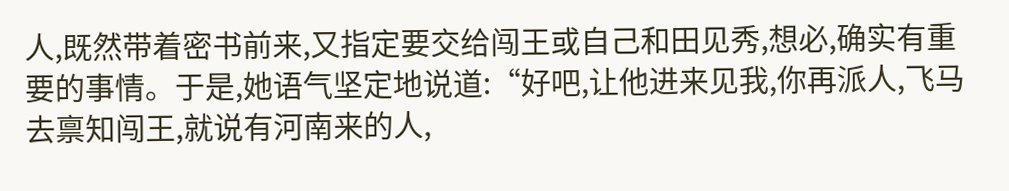人,既然带着密书前来,又指定要交给闯王或自己和田见秀,想必,确实有重要的事情。于是,她语气坚定地说道:“好吧,让他进来见我,你再派人,飞马去禀知闯王,就说有河南来的人,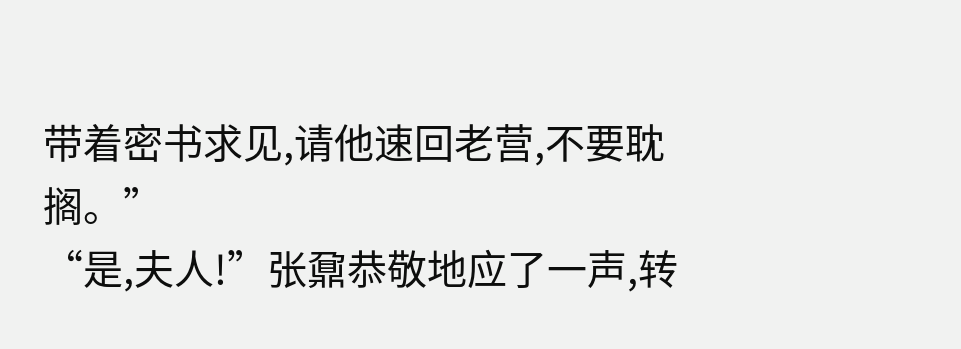带着密书求见,请他速回老营,不要耽搁。”
“是,夫人!”张鼐恭敬地应了一声,转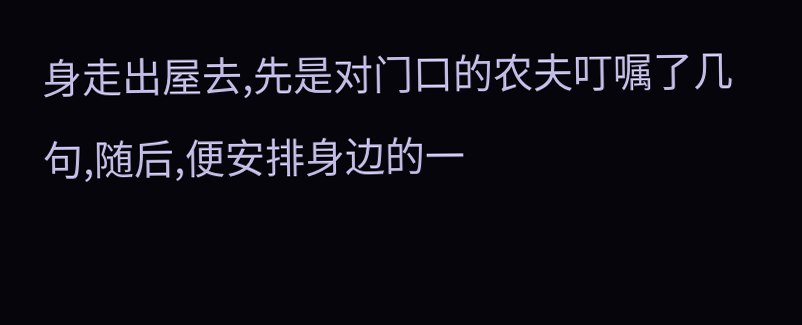身走出屋去,先是对门口的农夫叮嘱了几句,随后,便安排身边的一